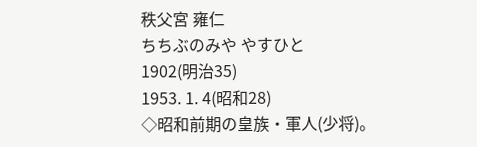秩父宮 雍仁
ちちぶのみや やすひと
1902(明治35)
1953. 1. 4(昭和28)
◇昭和前期の皇族・軍人(少将)。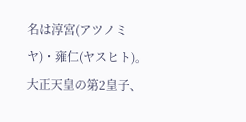名は淳宮(アツノミヤ)・雍仁(ヤスヒト)。
大正天皇の第2皇子、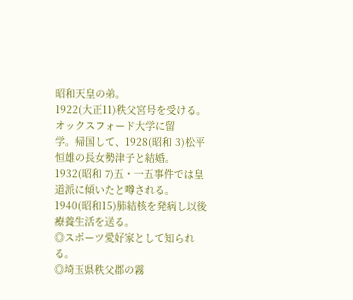昭和天皇の弟。
1922(大正11)秩父宮号を受ける。オックスフォード大学に留
学。帰国して、1928(昭和 3)松平恒雄の長女勢津子と結婚。
1932(昭和 7)五・一五事件では皇道派に傾いたと噂される。
1940(昭和15)肺結核を発病し以後療養生活を送る。
◎スポーツ愛好家として知られる。
◎埼玉県秩父郡の霧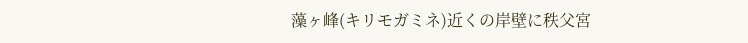藻ヶ峰(キリモガミネ)近くの岸壁に秩父宮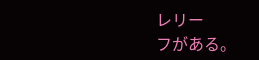レリー
フがある。